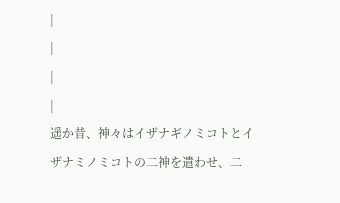|
|
|
|
遥か昔、神々はイザナギノミコトとイザナミノミコトの二神を遣わせ、二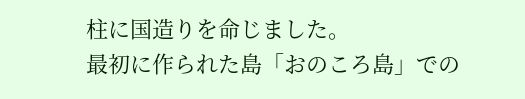柱に国造りを命じました。
最初に作られた島「おのころ島」での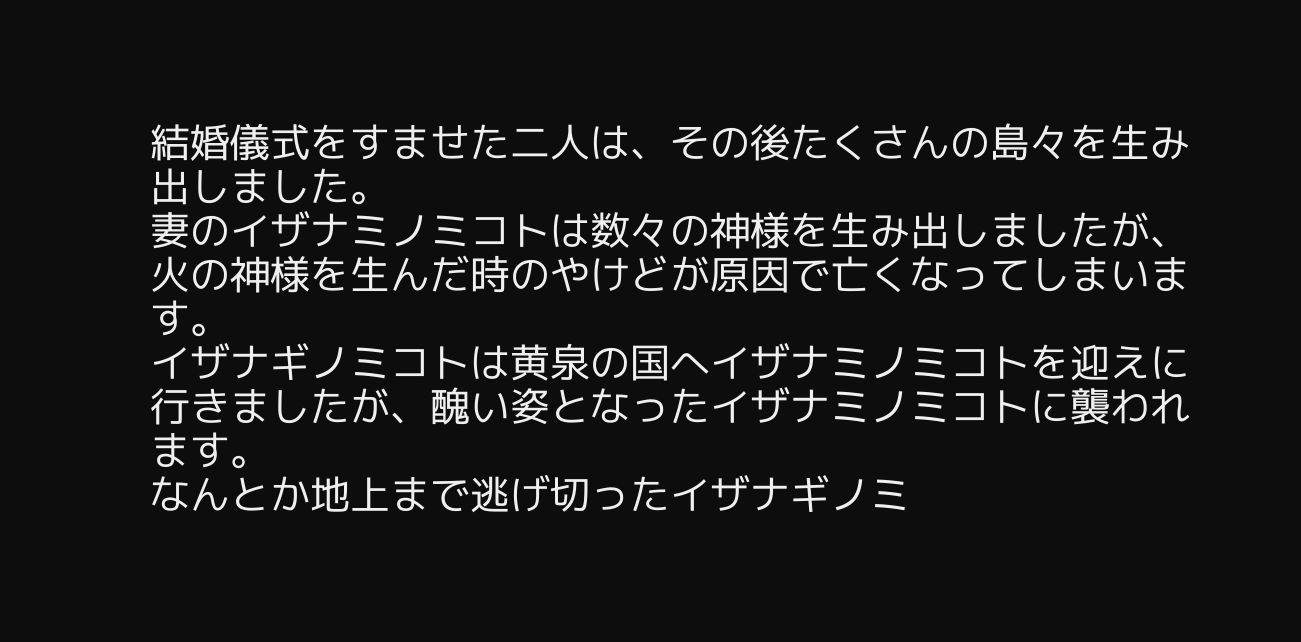結婚儀式をすませた二人は、その後たくさんの島々を生み出しました。
妻のイザナミノミコトは数々の神様を生み出しましたが、火の神様を生んだ時のやけどが原因で亡くなってしまいます。
イザナギノミコトは黄泉の国へイザナミノミコトを迎えに行きましたが、醜い姿となったイザナミノミコトに襲われます。
なんとか地上まで逃げ切ったイザナギノミ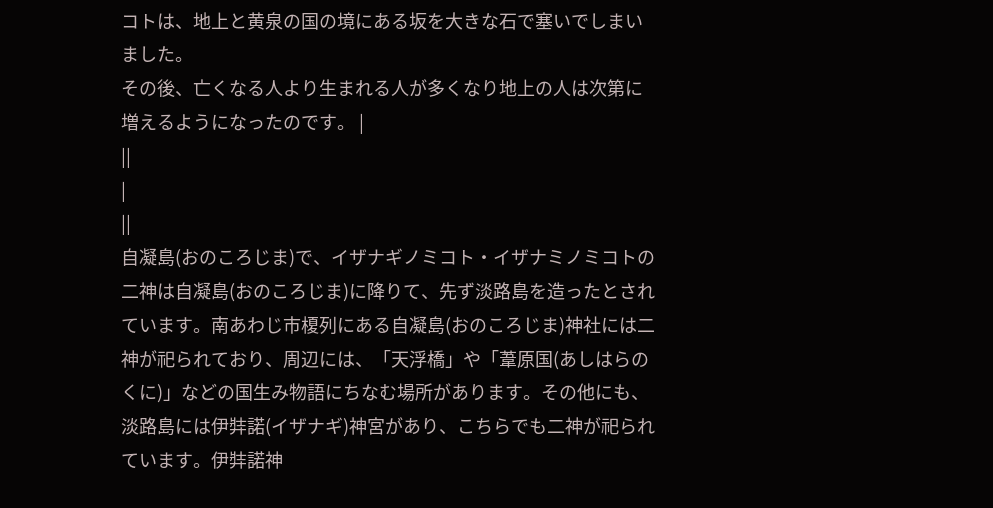コトは、地上と黄泉の国の境にある坂を大きな石で塞いでしまいました。
その後、亡くなる人より生まれる人が多くなり地上の人は次第に増えるようになったのです。 |
||
|
||
自凝島(おのころじま)で、イザナギノミコト・イザナミノミコトの二神は自凝島(おのころじま)に降りて、先ず淡路島を造ったとされています。南あわじ市榎列にある自凝島(おのころじま)神社には二神が祀られており、周辺には、「天浮橋」や「葦原国(あしはらのくに)」などの国生み物語にちなむ場所があります。その他にも、淡路島には伊弉諾(イザナギ)神宮があり、こちらでも二神が祀られています。伊弉諾神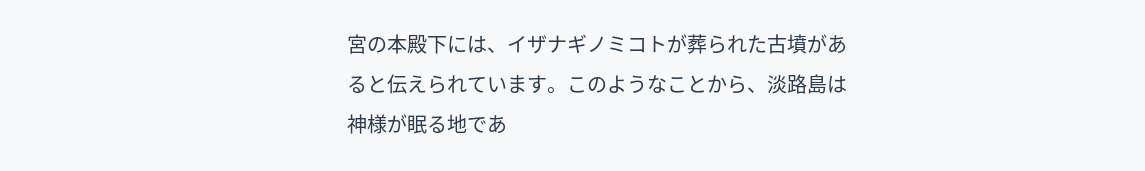宮の本殿下には、イザナギノミコトが葬られた古墳があると伝えられています。このようなことから、淡路島は神様が眠る地であ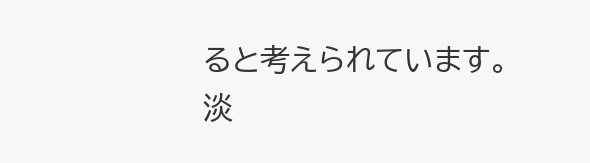ると考えられています。
淡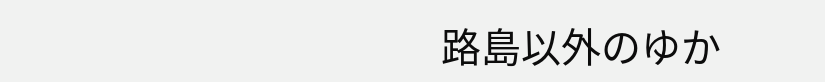路島以外のゆか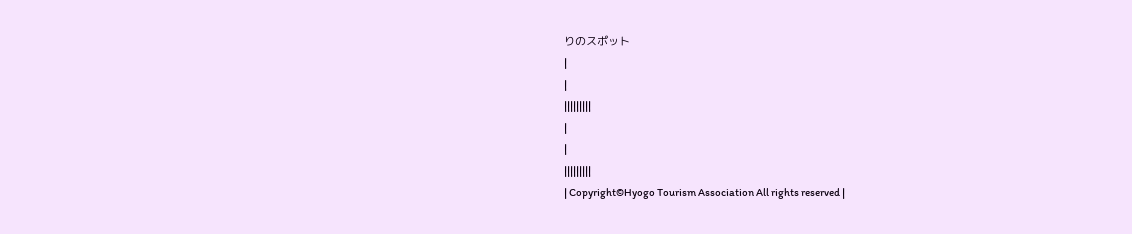りのスポット
|
|
|||||||||
|
|
|||||||||
| Copyright©Hyogo Tourism Association All rights reserved |